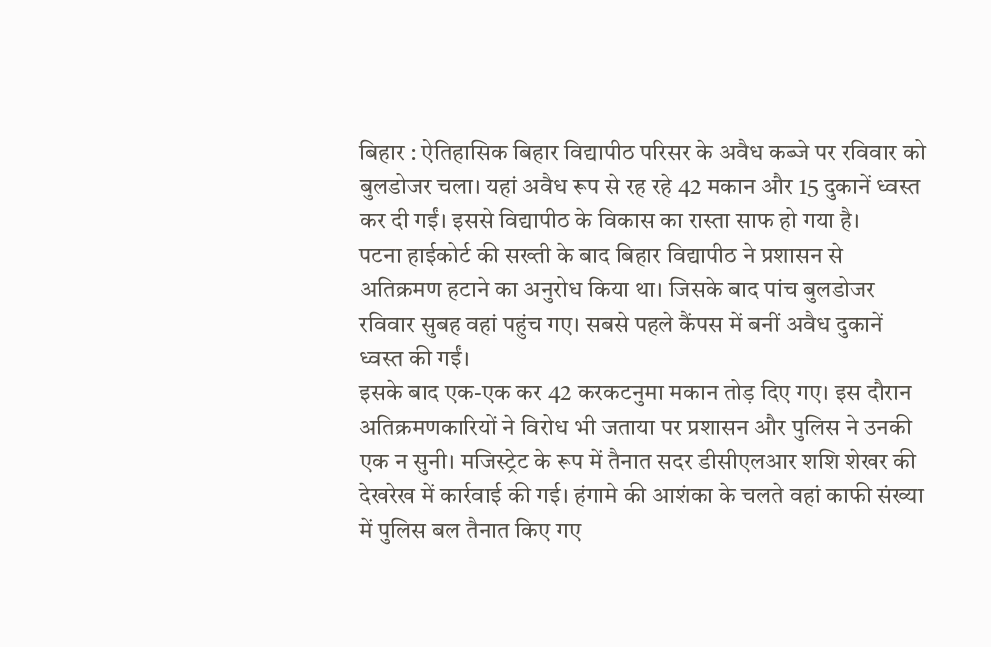बिहार : ऐतिहासिक बिहार विद्यापीठ परिसर के अवैध कब्जे पर रविवार को बुलडोजर चला। यहां अवैध रूप से रह रहे 42 मकान और 15 दुकानें ध्वस्त कर दी गईं। इससे विद्यापीठ के विकास का रास्ता साफ हो गया है।
पटना हाईकोर्ट की सख्ती के बाद बिहार विद्यापीठ ने प्रशासन से अतिक्रमण हटाने का अनुरोध किया था। जिसके बाद पांच बुलडोजर रविवार सुबह वहां पहुंच गए। सबसे पहले कैंपस में बनीं अवैध दुकानें ध्वस्त की गईं।
इसके बाद एक-एक कर 42 करकटनुमा मकान तोड़ दिए गए। इस दौरान अतिक्रमणकारियों ने विरोध भी जताया पर प्रशासन और पुलिस ने उनकी एक न सुनी। मजिस्ट्रेट के रूप में तैनात सदर डीसीएलआर शशि शेखर की देखरेख में कार्रवाई की गई। हंगामे की आशंका के चलते वहां काफी संख्या में पुलिस बल तैनात किए गए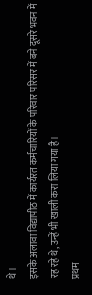थे।
इसके अलावा विद्यापीठ में कार्यरत कर्मचारियों के परिवार परिसर में बने दूसरे भवन में रह रहे थे, उन्हें भी खाली करा लिया गया है।
प्रथम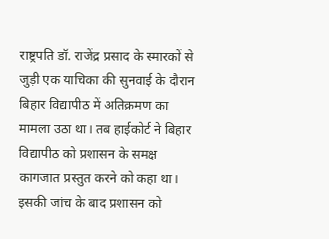राष्ट्रपति डॉ. राजेंद्र प्रसाद के स्मारकों से जुड़ी एक याचिका की सुनवाई के दौरान बिहार विद्यापीठ में अतिक्रमण का मामला उठा था। तब हाईकोर्ट ने बिहार विद्यापीठ को प्रशासन के समक्ष कागजात प्रस्तुत करने को कहा था। इसकी जांच के बाद प्रशासन को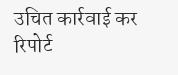उचित कार्रवाई कर रिपोर्ट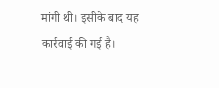मांगी थी। इसीके बाद यह कार्रवाई की गई है।